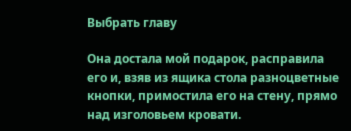Выбрать главу

Она достала мой подарок, расправила его и, взяв из ящика стола разноцветные кнопки, примостила его на стену, прямо над изголовьем кровати.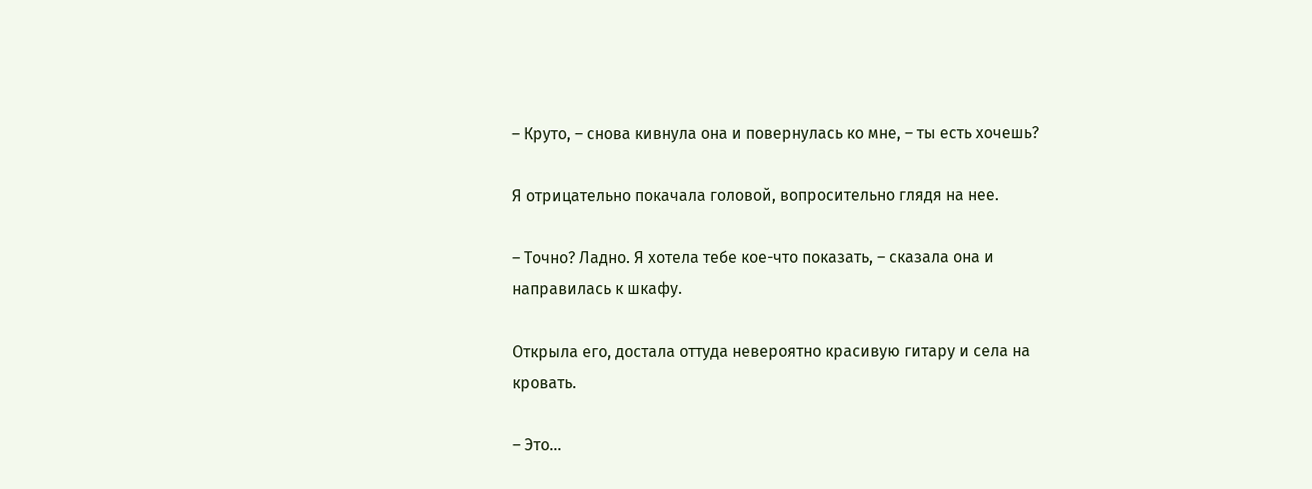– Круто, – снова кивнула она и повернулась ко мне, – ты есть хочешь?

Я отрицательно покачала головой, вопросительно глядя на нее.

– Точно? Ладно. Я хотела тебе кое-что показать, – сказала она и направилась к шкафу.

Открыла его, достала оттуда невероятно красивую гитару и села на кровать.

– Это…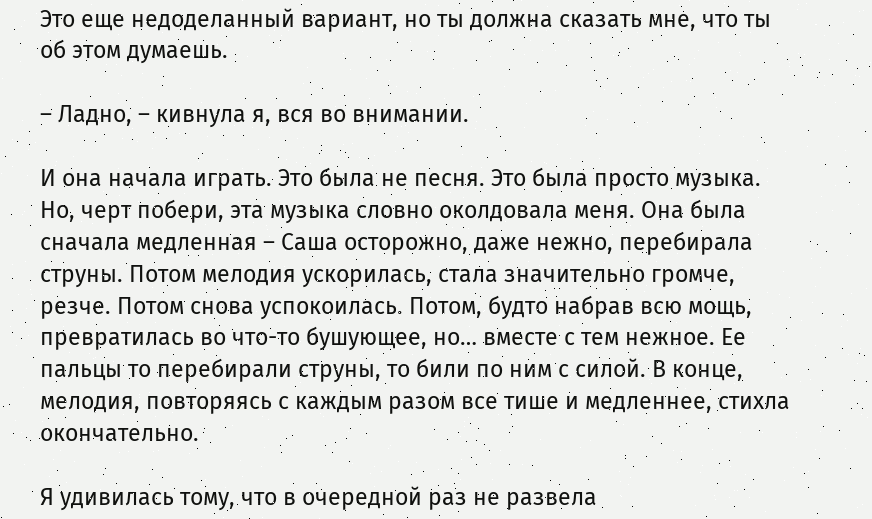Это еще недоделанный вариант, но ты должна сказать мне, что ты об этом думаешь.

– Ладно, – кивнула я, вся во внимании.

И она начала играть. Это была не песня. Это была просто музыка. Но, черт побери, эта музыка словно околдовала меня. Она была сначала медленная – Саша осторожно, даже нежно, перебирала струны. Потом мелодия ускорилась, стала значительно громче, резче. Потом снова успокоилась. Потом, будто набрав всю мощь, превратилась во что-то бушующее, но… вместе с тем нежное. Ее пальцы то перебирали струны, то били по ним с силой. В конце, мелодия, повторяясь с каждым разом все тише и медленнее, стихла окончательно.

Я удивилась тому, что в очередной раз не развела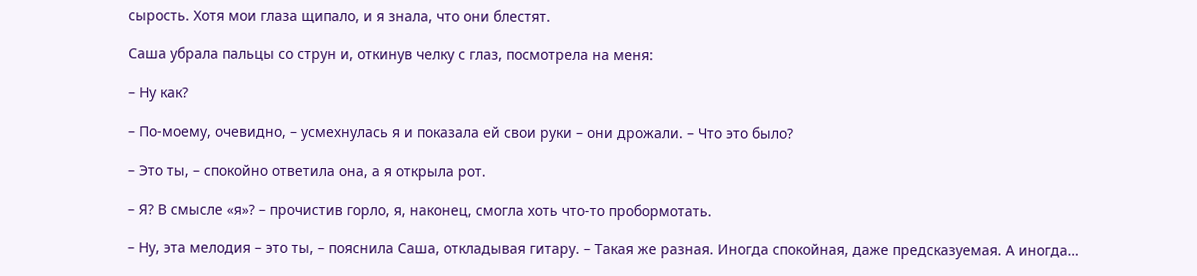сырость. Хотя мои глаза щипало, и я знала, что они блестят.

Саша убрала пальцы со струн и, откинув челку с глаз, посмотрела на меня:

– Ну как?

– По-моему, очевидно, – усмехнулась я и показала ей свои руки – они дрожали. – Что это было?

– Это ты, – спокойно ответила она, а я открыла рот.

– Я? В смысле «я»? – прочистив горло, я, наконец, смогла хоть что-то пробормотать.

– Ну, эта мелодия – это ты, – пояснила Саша, откладывая гитару. – Такая же разная. Иногда спокойная, даже предсказуемая. А иногда…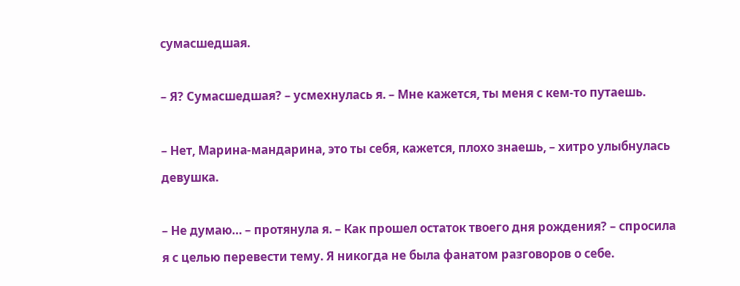сумасшедшая.

– Я? Сумасшедшая? – усмехнулась я. – Мне кажется, ты меня с кем-то путаешь.

– Нет, Марина-мандарина, это ты себя, кажется, плохо знаешь, – хитро улыбнулась девушка.

– Не думаю… – протянула я. – Как прошел остаток твоего дня рождения? – спросила я с целью перевести тему. Я никогда не была фанатом разговоров о себе.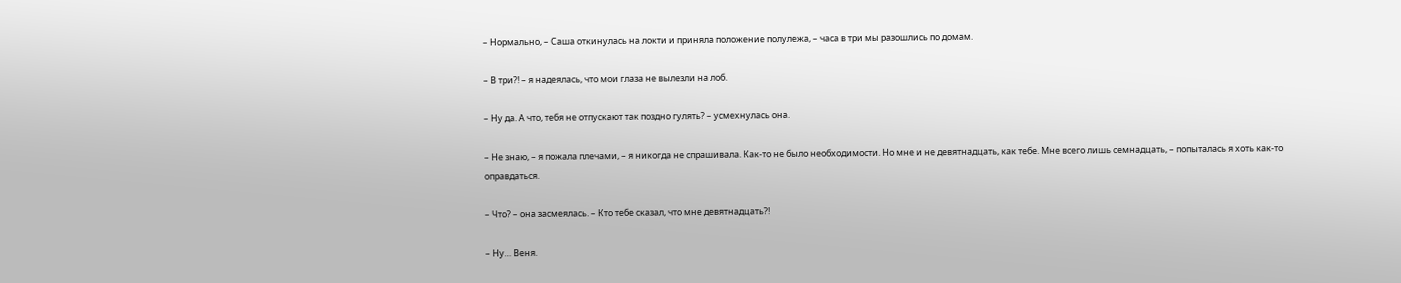– Нормально, – Саша откинулась на локти и приняла положение полулежа, – часа в три мы разошлись по домам.

– В три?! – я надеялась, что мои глаза не вылезли на лоб.

– Ну да. А что, тебя не отпускают так поздно гулять? – усмехнулась она.

– Не знаю, – я пожала плечами, – я никогда не спрашивала. Как-то не было необходимости. Но мне и не девятнадцать, как тебе. Мне всего лишь семнадцать, – попыталась я хоть как-то оправдаться.

– Что? – она засмеялась. – Кто тебе сказал, что мне девятнадцать?!

– Ну… Веня.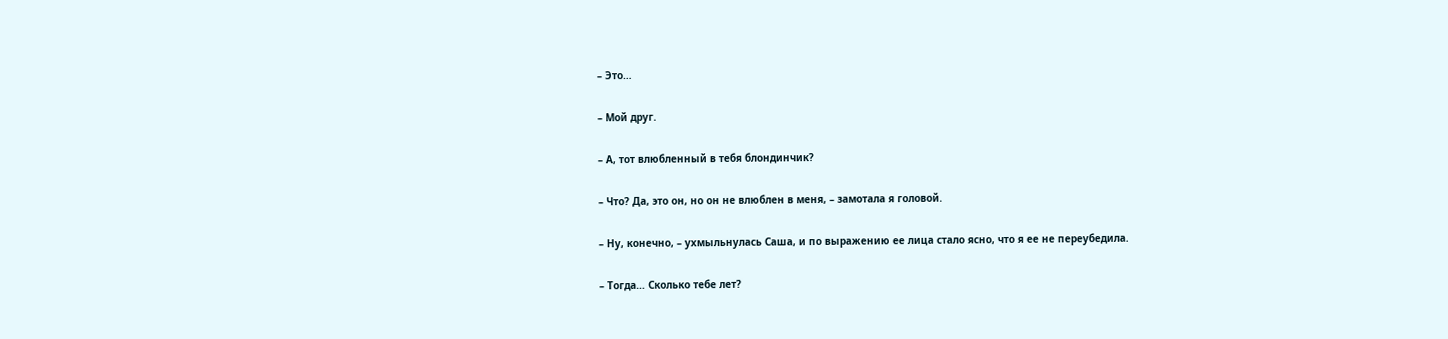– Это…

– Мой друг.

– А, тот влюбленный в тебя блондинчик?

– Что? Да, это он, но он не влюблен в меня, – замотала я головой.

– Ну, конечно, – ухмыльнулась Саша, и по выражению ее лица стало ясно, что я ее не переубедила.

– Тогда… Сколько тебе лет?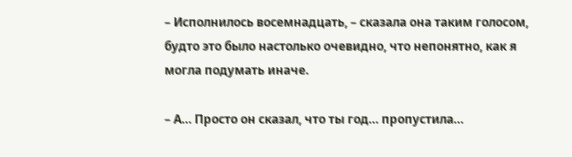– Исполнилось восемнадцать, – сказала она таким голосом, будто это было настолько очевидно, что непонятно, как я могла подумать иначе.

– А… Просто он сказал, что ты год… пропустила…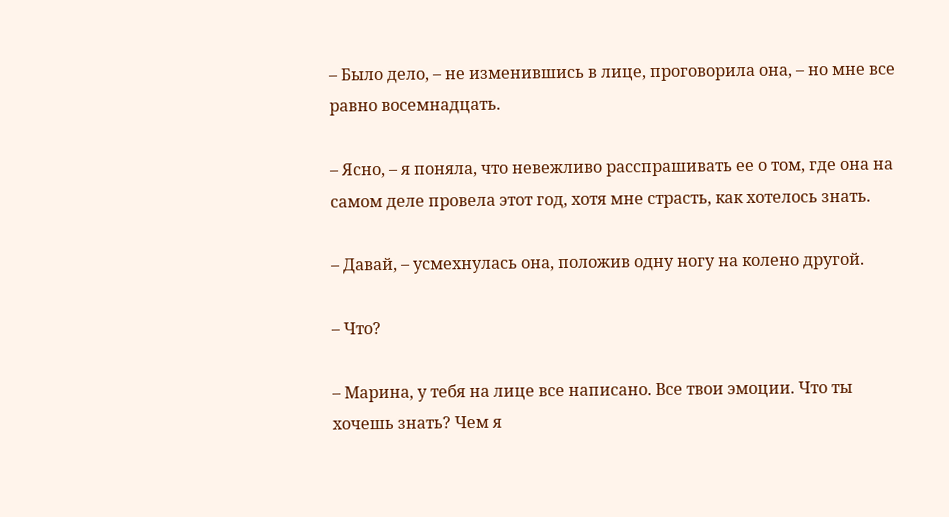– Было дело, – не изменившись в лице, проговорила она, – но мне все равно восемнадцать.

– Ясно, – я поняла, что невежливо расспрашивать ее о том, где она на самом деле провела этот год, хотя мне страсть, как хотелось знать.

– Давай, – усмехнулась она, положив одну ногу на колено другой.

– Что?

– Марина, у тебя на лице все написано. Все твои эмоции. Что ты хочешь знать? Чем я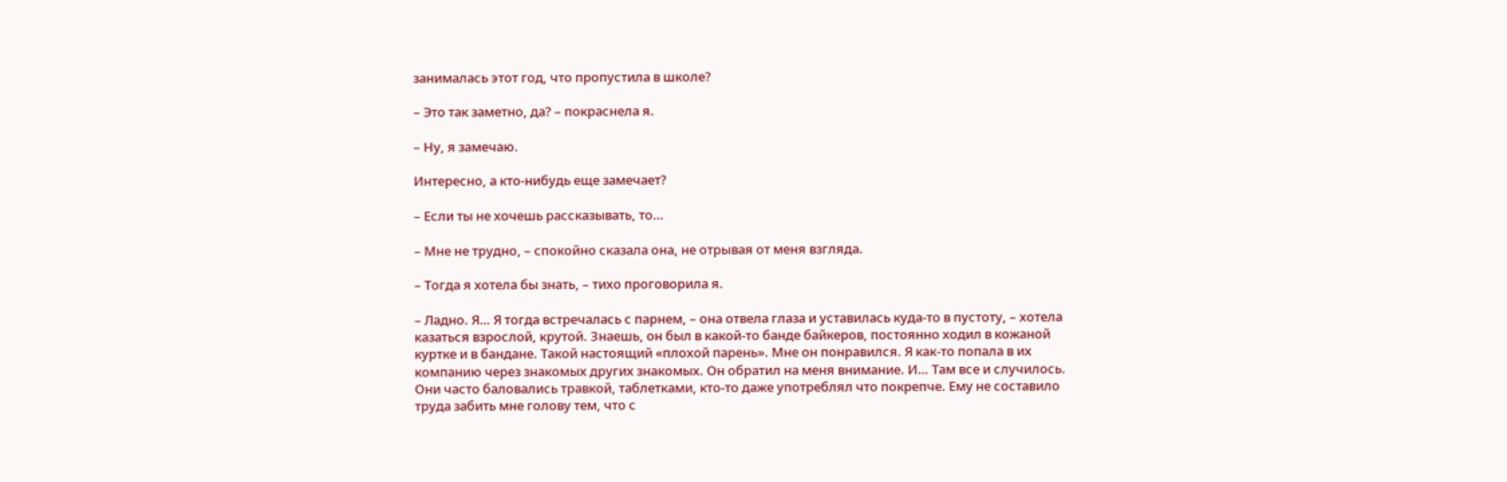занималась этот год, что пропустила в школе?

– Это так заметно, да? – покраснела я.

– Ну, я замечаю.

Интересно, а кто-нибудь еще замечает?

– Если ты не хочешь рассказывать, то…

– Мне не трудно, – спокойно сказала она, не отрывая от меня взгляда.

– Тогда я хотела бы знать, – тихо проговорила я.

– Ладно. Я… Я тогда встречалась с парнем, – она отвела глаза и уставилась куда-то в пустоту, – хотела казаться взрослой, крутой. Знаешь, он был в какой-то банде байкеров, постоянно ходил в кожаной куртке и в бандане. Такой настоящий «плохой парень». Мне он понравился. Я как-то попала в их компанию через знакомых других знакомых. Он обратил на меня внимание. И… Там все и случилось. Они часто баловались травкой, таблетками, кто-то даже употреблял что покрепче. Ему не составило труда забить мне голову тем, что с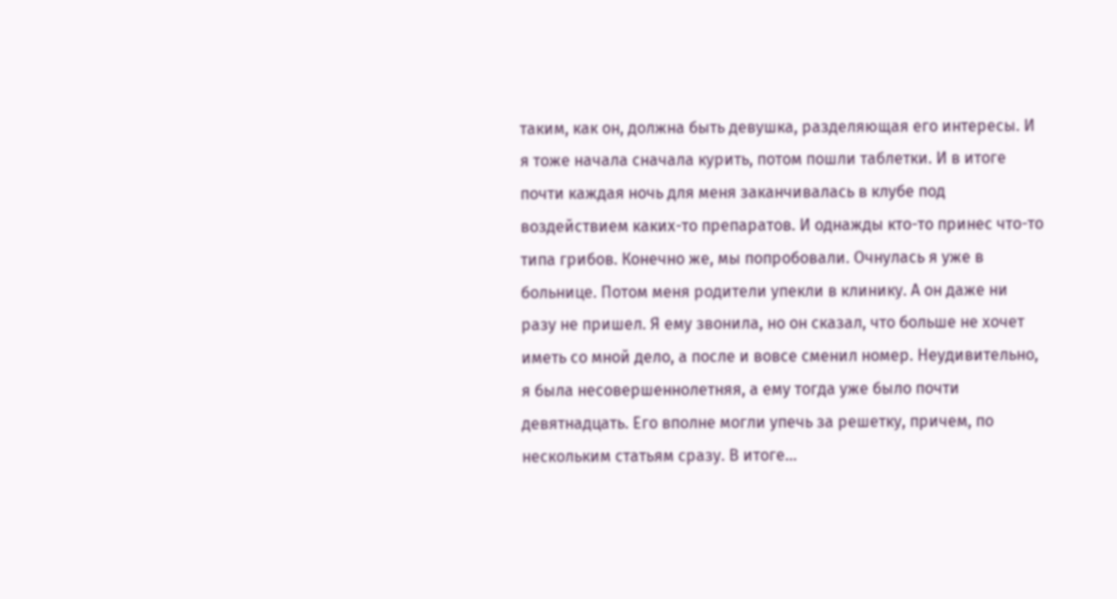таким, как он, должна быть девушка, разделяющая его интересы. И я тоже начала сначала курить, потом пошли таблетки. И в итоге почти каждая ночь для меня заканчивалась в клубе под воздействием каких-то препаратов. И однажды кто-то принес что-то типа грибов. Конечно же, мы попробовали. Очнулась я уже в больнице. Потом меня родители упекли в клинику. А он даже ни разу не пришел. Я ему звонила, но он сказал, что больше не хочет иметь со мной дело, а после и вовсе сменил номер. Неудивительно, я была несовершеннолетняя, а ему тогда уже было почти девятнадцать. Его вполне могли упечь за решетку, причем, по нескольким статьям сразу. В итоге…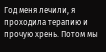Год меня лечили, я проходила терапию и прочую хрень. Потом мы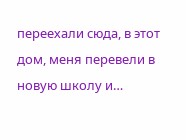переехали сюда, в этот дом, меня перевели в новую школу и…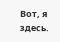Вот, я здесь.